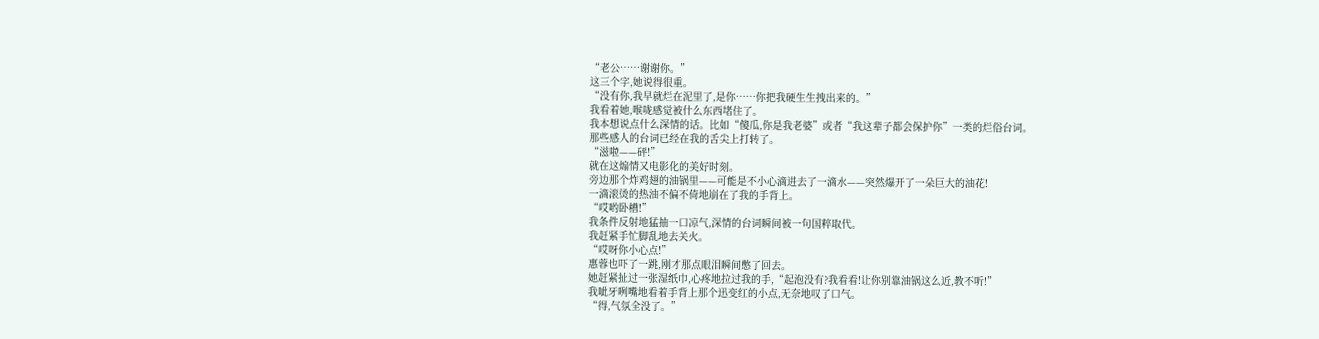“老公……谢谢你。”
这三个字,她说得很重。
“没有你,我早就烂在泥里了,是你……你把我硬生生拽出来的。”
我看着她,喉咙感觉被什么东西堵住了。
我本想说点什么深情的话。比如“傻瓜,你是我老婆”或者“我这辈子都会保护你”一类的烂俗台词。
那些感人的台词已经在我的舌尖上打转了。
“滋啦——砰!”
就在这煽情又电影化的美好时刻。
旁边那个炸鸡翅的油锅里——可能是不小心滴进去了一滴水——突然爆开了一朵巨大的油花!
一滴滚烫的热油不偏不倚地崩在了我的手背上。
“哎哟卧槽!”
我条件反射地猛抽一口凉气,深情的台词瞬间被一句国粹取代。
我赶紧手忙脚乱地去关火。
“哎呀你小心点!”
惠蓉也吓了一跳,刚才那点眼泪瞬间憋了回去。
她赶紧扯过一张湿纸巾,心疼地拉过我的手,“起泡没有?我看看!让你别靠油锅这么近,教不听!”
我呲牙咧嘴地看着手背上那个迅变红的小点,无奈地叹了口气。
“得,气氛全没了。”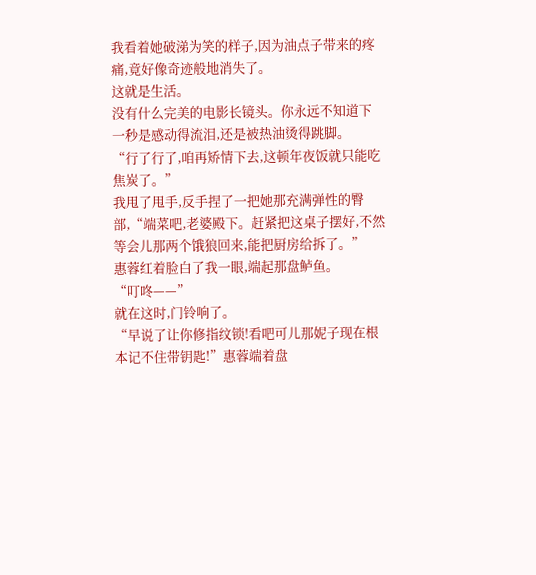我看着她破涕为笑的样子,因为油点子带来的疼痛,竟好像奇迹般地消失了。
这就是生活。
没有什么完美的电影长镜头。你永远不知道下一秒是感动得流泪,还是被热油烫得跳脚。
“行了行了,咱再矫情下去,这顿年夜饭就只能吃焦炭了。”
我甩了甩手,反手捏了一把她那充满弹性的臀部,“端菜吧,老婆殿下。赶紧把这桌子摆好,不然等会儿那两个饿狼回来,能把厨房给拆了。”
惠蓉红着脸白了我一眼,端起那盘鲈鱼。
“叮咚——”
就在这时,门铃响了。
“早说了让你修指纹锁!看吧可儿那妮子现在根本记不住带钥匙!”惠蓉端着盘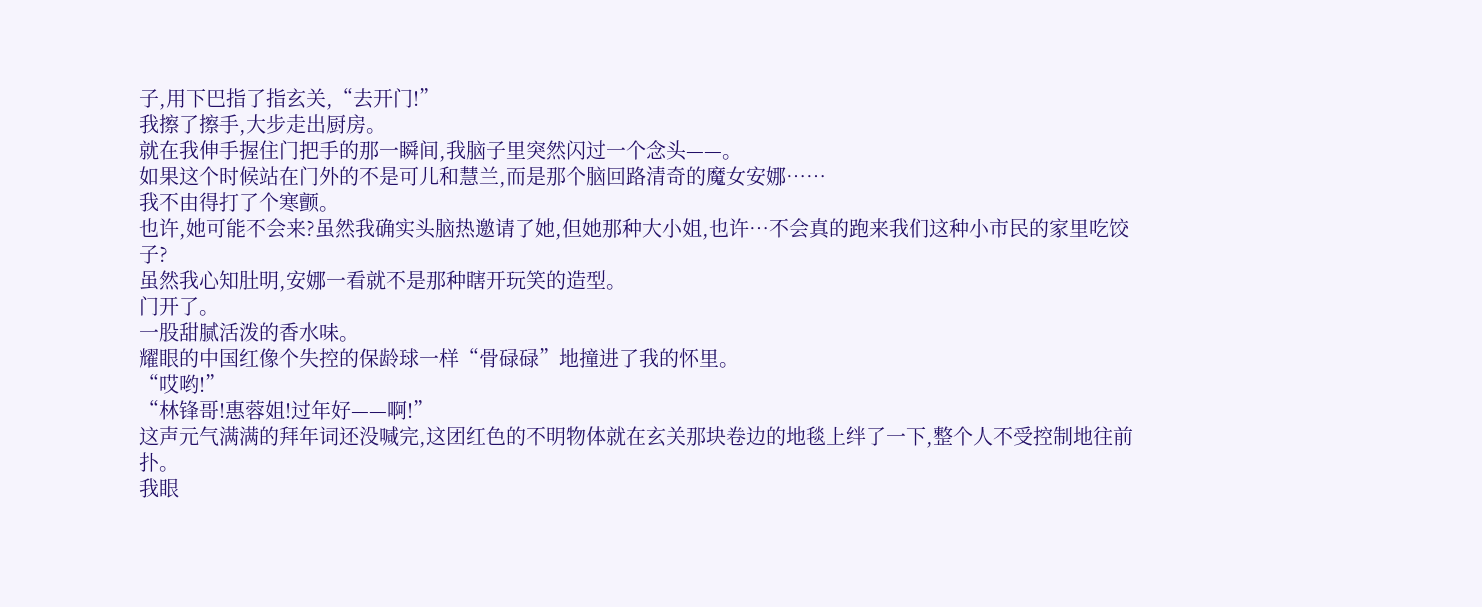子,用下巴指了指玄关,“去开门!”
我擦了擦手,大步走出厨房。
就在我伸手握住门把手的那一瞬间,我脑子里突然闪过一个念头——。
如果这个时候站在门外的不是可儿和慧兰,而是那个脑回路清奇的魔女安娜……
我不由得打了个寒颤。
也许,她可能不会来?虽然我确实头脑热邀请了她,但她那种大小姐,也许…不会真的跑来我们这种小市民的家里吃饺子?
虽然我心知肚明,安娜一看就不是那种瞎开玩笑的造型。
门开了。
一股甜腻活泼的香水味。
耀眼的中国红像个失控的保龄球一样“骨碌碌”地撞进了我的怀里。
“哎哟!”
“林锋哥!惠蓉姐!过年好——啊!”
这声元气满满的拜年词还没喊完,这团红色的不明物体就在玄关那块卷边的地毯上绊了一下,整个人不受控制地往前扑。
我眼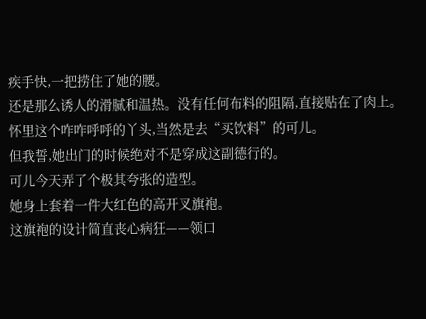疾手快,一把捞住了她的腰。
还是那么诱人的滑腻和温热。没有任何布料的阻隔,直接贴在了肉上。
怀里这个咋咋呼呼的丫头,当然是去“买饮料”的可儿。
但我誓,她出门的时候绝对不是穿成这副德行的。
可儿今天弄了个极其夸张的造型。
她身上套着一件大红色的高开叉旗袍。
这旗袍的设计简直丧心病狂——领口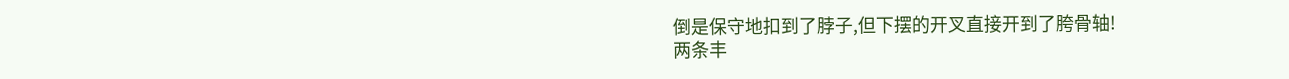倒是保守地扣到了脖子,但下摆的开叉直接开到了胯骨轴!
两条丰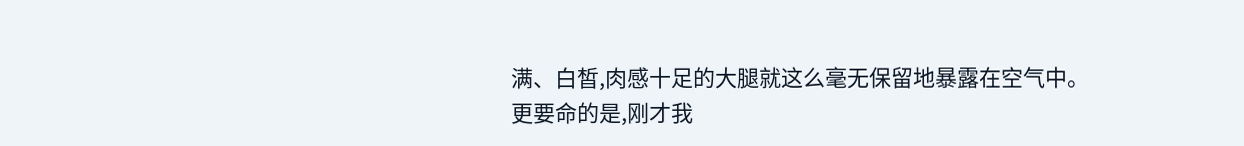满、白皙,肉感十足的大腿就这么毫无保留地暴露在空气中。
更要命的是,刚才我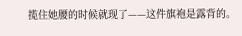揽住她腰的时候就现了——这件旗袍是露背的。